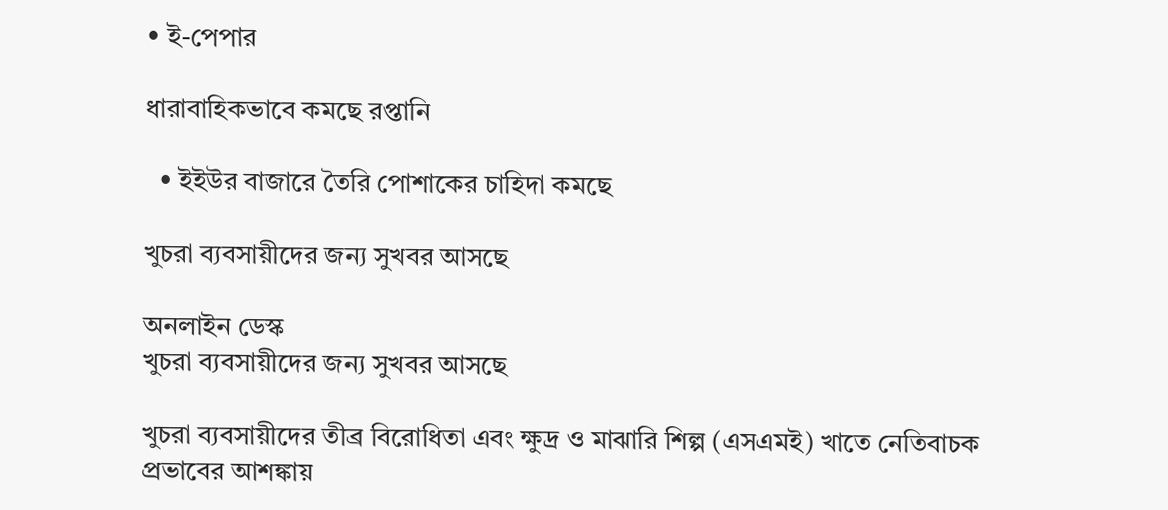• ই-পেপার

ধারাবাহিকভাবে কমছে রপ্তানি

  • ইইউর বাজারে তৈরি পোশাকের চাহিদা কমছে

খুচরা ব্যবসায়ীদের জন্য সুখবর আসছে

অনলাইন ডেস্ক
খুচরা ব্যবসায়ীদের জন্য সুখবর আসছে

খুচরা ব্যবসায়ীদের তীব্র বিরোধিতা এবং ক্ষুদ্র ও মাঝারি শিল্প (এসএমই) খাতে নেতিবাচক প্রভাবের আশঙ্কায়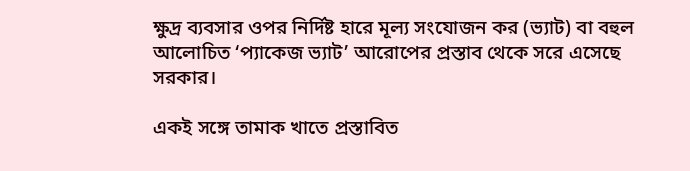ক্ষুদ্র ব্যবসার ওপর নির্দিষ্ট হারে মূল্য সংযোজন কর (ভ্যাট) বা বহুল আলোচিত ‘প্যাকেজ ভ্যাট’ আরোপের প্রস্তাব থেকে সরে এসেছে সরকার।

একই সঙ্গে তামাক খাতে প্রস্তাবিত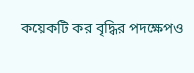কয়েকটি কর বৃদ্ধির পদক্ষেপও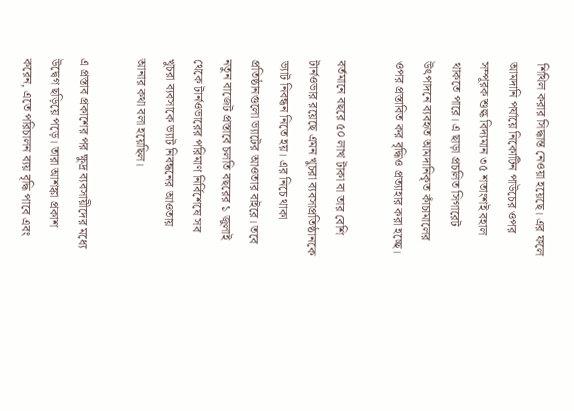শিথিল করার সিদ্ধান্ত নেওয়া হয়েছে। এর ফলে আমদানি পর্যায়ে নিকোটিন পাউচের ওপর সম্পূরক শুল্ক বিদ্যমান ৩৫ শতাংশই বহাল থাকতে পারে। এ ছাড়া প্রচলিত সিগারেট উৎপাদনে ব্যবহৃত আমদানিকৃত কাঁচামালের ওপর প্রস্তাবিত কর বৃদ্ধিও প্রত্যাহার করা হচ্ছে।

বর্তমানে বছরে ৫০ লাখ টাকা বা তার বেশি টার্নওভার রয়েছে এমন খুচরা ব্যবসাপ্রতিষ্ঠানকে ভ্যাট নিবন্ধন নিতে হয়। এর নিচে থাকা প্রতিষ্ঠানগুলো ভ্যাটের আওতার বাইরে। তবে নতুন বাজেট প্রস্তাবে চলতি বছরের ১ জুলাই থেকে টার্নওভারের পরিমাণ নির্বিশেষে সব খুচরা ব্যবসাকে ভ্যাট নিবন্ধনের আওতায় আনার কথা বলা হয়েছিল।

এ প্রস্তাব প্রকাশের পর ক্ষুদ্র ব্যবসায়ীদের মধ্যে উদ্বেগ ছড়িয়ে পড়ে। তারা আশঙ্কা প্রকাশ করেন, এতে পরিচালন ব্যয় বৃদ্ধি পাবে এবং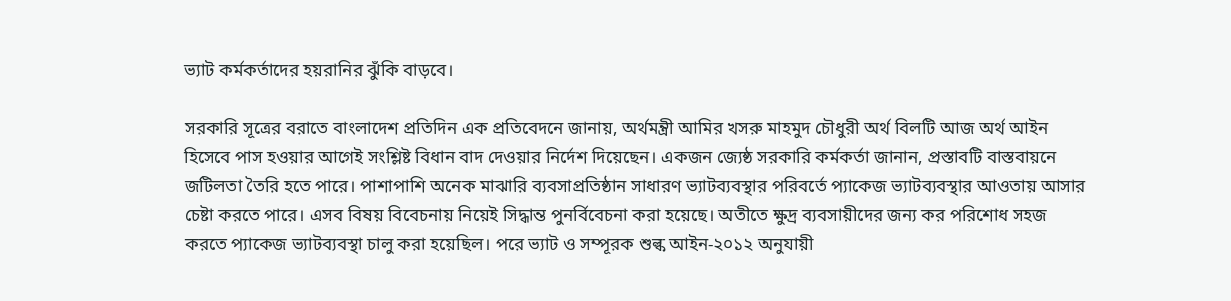ভ্যাট কর্মকর্তাদের হয়রানির ঝুঁকি বাড়বে।

সরকারি সূত্রের বরাতে বাংলাদেশ প্রতিদিন এক প্রতিবেদনে জানায়, অর্থমন্ত্রী আমির খসরু মাহমুদ চৌধুরী অর্থ বিলটি আজ অর্থ আইন হিসেবে পাস হওয়ার আগেই সংশ্লিষ্ট বিধান বাদ দেওয়ার নির্দেশ দিয়েছেন। একজন জ্যেষ্ঠ সরকারি কর্মকর্তা জানান, প্রস্তাবটি বাস্তবায়নে জটিলতা তৈরি হতে পারে। পাশাপাশি অনেক মাঝারি ব্যবসাপ্রতিষ্ঠান সাধারণ ভ্যাটব্যবস্থার পরিবর্তে প্যাকেজ ভ্যাটব্যবস্থার আওতায় আসার চেষ্টা করতে পারে। এসব বিষয় বিবেচনায় নিয়েই সিদ্ধান্ত পুনর্বিবেচনা করা হয়েছে। অতীতে ক্ষুদ্র ব্যবসায়ীদের জন্য কর পরিশোধ সহজ করতে প্যাকেজ ভ্যাটব্যবস্থা চালু করা হয়েছিল। পরে ভ্যাট ও সম্পূরক শুল্ক আইন-২০১২ অনুযায়ী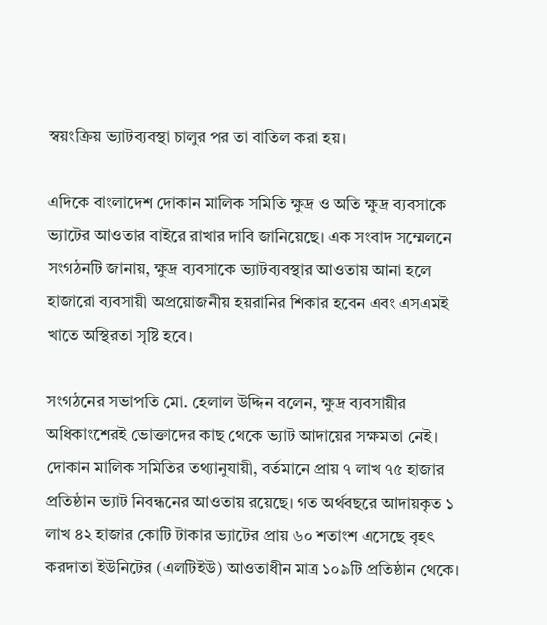স্বয়ংক্রিয় ভ্যাটব্যবস্থা চালুর পর তা বাতিল করা হয়।

এদিকে বাংলাদেশ দোকান মালিক সমিতি ক্ষুদ্র ও অতি ক্ষুদ্র ব্যবসাকে ভ্যাটের আওতার বাইরে রাখার দাবি জানিয়েছে। এক সংবাদ সম্মেলনে সংগঠনটি জানায়, ক্ষুদ্র ব্যবসাকে ভ্যাটব্যবস্থার আওতায় আনা হলে হাজারো ব্যবসায়ী অপ্রয়োজনীয় হয়রানির শিকার হবেন এবং এসএমই খাতে অস্থিরতা সৃষ্টি হবে।

সংগঠনের সভাপতি মো. হেলাল উদ্দিন বলেন, ক্ষুদ্র ব্যবসায়ীর অধিকাংশেরই ভোক্তাদের কাছ থেকে ভ্যাট আদায়ের সক্ষমতা নেই।
দোকান মালিক সমিতির তথ্যানুযায়ী, বর্তমানে প্রায় ৭ লাখ ৭৫ হাজার প্রতিষ্ঠান ভ্যাট নিবন্ধনের আওতায় রয়েছে। গত অর্থবছরে আদায়কৃত ১ লাখ ৪২ হাজার কোটি টাকার ভ্যাটের প্রায় ৬০ শতাংশ এসেছে বৃহৎ করদাতা ইউনিটের (এলটিইউ) আওতাধীন মাত্র ১০৯টি প্রতিষ্ঠান থেকে।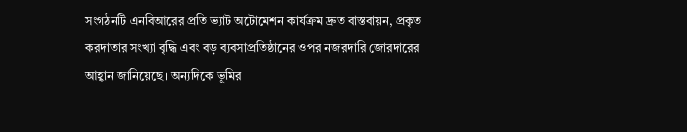সংগঠনটি এনবিআরের প্রতি ভ্যাট অটোমেশন কার্যক্রম দ্রুত বাস্তবায়ন, প্রকৃত করদাতার সংখ্যা বৃদ্ধি এবং বড় ব্যবসাপ্রতিষ্ঠানের ওপর নজরদারি জোরদারের আহ্বান জানিয়েছে। অন্যদিকে ভূমির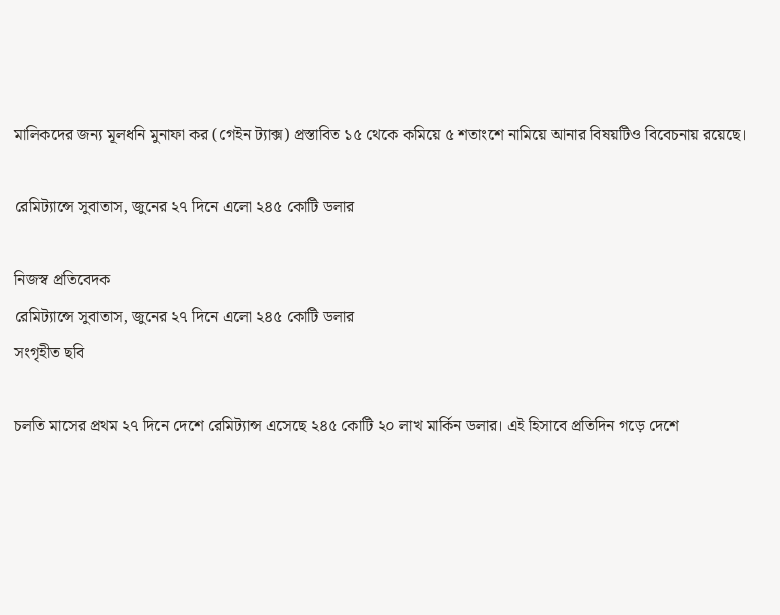মালিকদের জন্য মূলধনি মুনাফা কর (গেইন ট্যাক্স) প্রস্তাবিত ১৫ থেকে কমিয়ে ৫ শতাংশে নামিয়ে আনার বিষয়টিও বিবেচনায় রয়েছে।

রেমিট্যান্সে সুবাতাস, জুনের ২৭ দিনে এলো ২৪৫ কোটি ডলার

নিজস্ব প্রতিবেদক
রেমিট্যান্সে সুবাতাস, জুনের ২৭ দিনে এলো ২৪৫ কোটি ডলার
সংগৃহীত ছবি

চলতি মাসের প্রথম ২৭ দিনে দেশে রেমিট্যান্স এসেছে ২৪৫ কোটি ২০ লাখ মার্কিন ডলার। এই হিসাবে প্রতিদিন গড়ে দেশে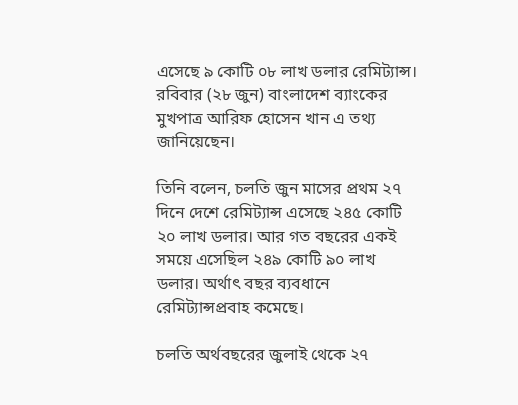এসেছে ৯ কোটি ০৮ লাখ ডলার রেমিট্যান্স। রবিবার (২৮ জুন) বাংলাদেশ ব্যাংকের মুখপাত্র আরিফ হোসেন খান এ তথ্য জানিয়েছেন।

তিনি বলেন, চলতি জুন মাসের প্রথম ২৭ দিনে দেশে রেমিট্যান্স এসেছে ২৪৫ কোটি ২০ লাখ ডলার। আর গত বছরের একই সময়ে এসেছিল ২৪৯ কোটি ৯০ লাখ ডলার। অর্থাৎ বছর ব্যবধানে রেমিট্যান্সপ্রবাহ কমেছে।

চলতি অর্থবছরের জুলাই থেকে ২৭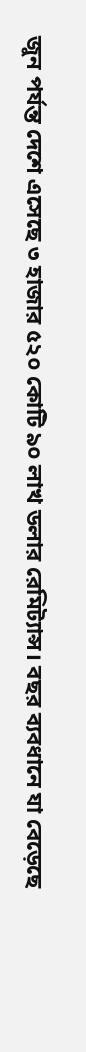জুন পর্যন্ত দেশে এসেছে ৩ হাজার ৫২০ কোটি ৯০ লাখ ডলার রেমিট্যান্স। বছর ব্যবধানে যা বেড়েছে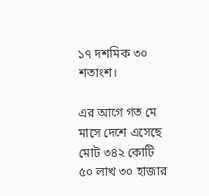১৭ দশমিক ৩০ শতাংশ।

এর আগে গত মে মাসে দেশে এসেছে মোট ৩৪২ কোটি ৫০ লাখ ৩০ হাজার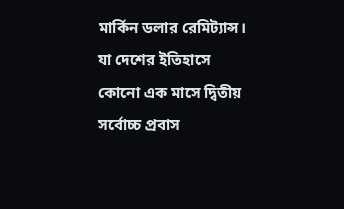মার্কিন ডলার রেমিট্যান্স। যা দেশের ইতিহাসে কোনো এক মাসে দ্বিতীয় সর্বোচ্চ প্রবাস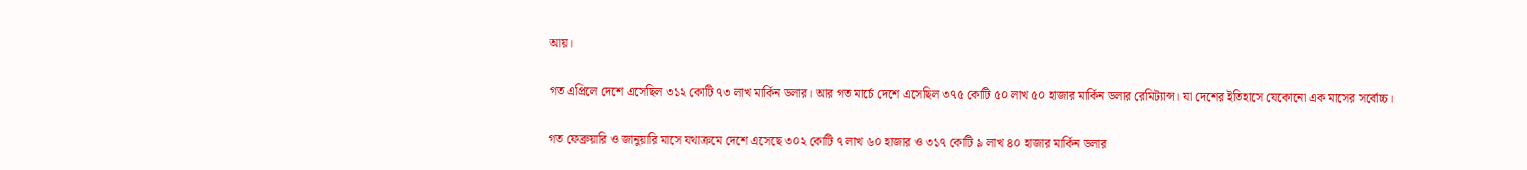আয়।

গত এপ্রিলে দেশে এসেছিল ৩১২ কোটি ৭৩ লাখ মার্কিন ডলার। আর গত মার্চে দেশে এসেছিল ৩৭৫ কোটি ৫০ লাখ ৫০ হাজার মার্কিন ডলার রেমিট্যান্স। যা দেশের ইতিহাসে যেকোনো এক মাসের সর্বোচ্চ।

গত ফেব্রুয়ারি ও জানুয়ারি মাসে যথাক্রমে দেশে এসেছে ৩০২ কোটি ৭ লাখ ৬০ হাজার ও ৩১৭ কোটি ৯ লাখ ৪০ হাজার মার্কিন ডলার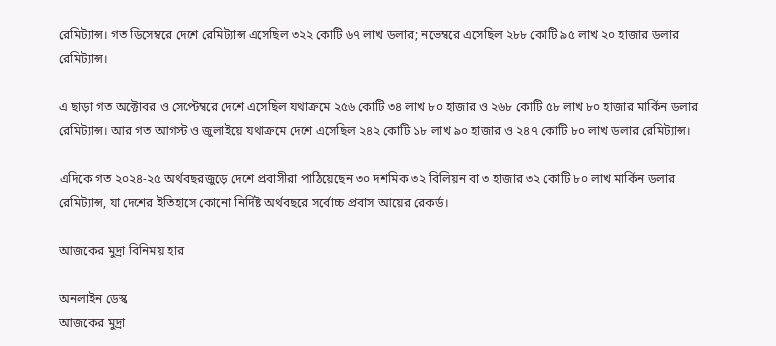রেমিট্যান্স। গত ডিসেম্বরে দেশে রেমিট্যান্স এসেছিল ৩২২ কোটি ৬৭ লাখ ডলার; নভেম্বরে এসেছিল ২৮৮ কোটি ৯৫ লাখ ২০ হাজার ডলার রেমিট্যান্স।

এ ছাড়া গত অক্টোবর ও সেপ্টেম্বরে দেশে এসেছিল যথাক্রমে ২৫৬ কোটি ৩৪ লাখ ৮০ হাজার ও ২৬৮ কোটি ৫৮ লাখ ৮০ হাজার মার্কিন ডলার রেমিট্যান্স। আর গত আগস্ট ও জুলাইয়ে যথাক্রমে দেশে এসেছিল ২৪২ কোটি ১৮ লাখ ৯০ হাজার ও ২৪৭ কোটি ৮০ লাখ ডলার রেমিট্যান্স।

এদিকে গত ২০২৪-২৫ অর্থবছরজুড়ে দেশে প্রবাসীরা পাঠিয়েছেন ৩০ দশমিক ৩২ বিলিয়ন বা ৩ হাজার ৩২ কোটি ৮০ লাখ মার্কিন ডলার রেমিট্যান্স, যা দেশের ইতিহাসে কোনো নির্দিষ্ট অর্থবছরে সর্বোচ্চ প্রবাস আয়ের রেকর্ড।

আজকের মুদ্রা বিনিময় হার

অনলাইন ডেস্ক
আজকের মুদ্রা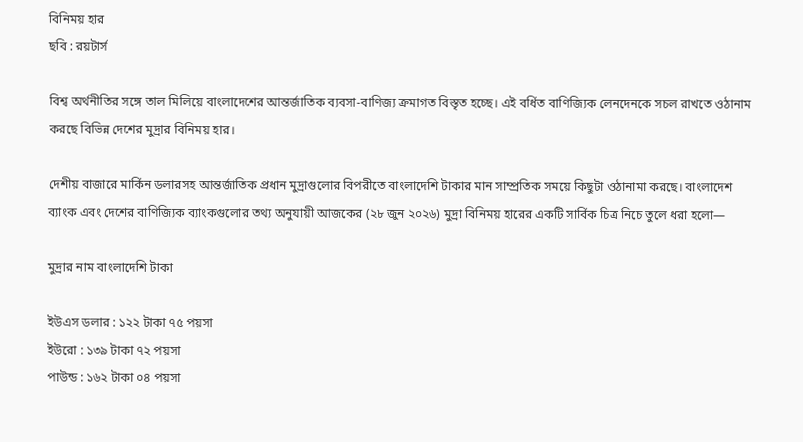বিনিময় হার
ছবি : রয়টার্স

বিশ্ব অর্থনীতির সঙ্গে তাল মিলিয়ে বাংলাদেশের আন্তর্জাতিক ব্যবসা-বাণিজ্য ক্রমাগত বিস্তৃত হচ্ছে। এই বর্ধিত বাণিজ্যিক লেনদেনকে সচল রাখতে ওঠানাম করছে বিভিন্ন দেশের মুদ্রার বিনিময় হার।

দেশীয় বাজারে মার্কিন ডলারসহ আন্তর্জাতিক প্রধান মুদ্রাগুলোর বিপরীতে বাংলাদেশি টাকার মান সাম্প্রতিক সময়ে কিছুটা ওঠানামা করছে। বাংলাদেশ ব্যাংক এবং দেশের বাণিজ্যিক ব্যাংকগুলোর তথ্য অনুযায়ী আজকের (২৮ জুন ২০২৬) মুদ্রা বিনিময় হারের একটি সার্বিক চিত্র নিচে তুলে ধরা হলো—

মুদ্রার নাম বাংলাদেশি টাকা

ইউএস ডলার : ১২২ টাকা ৭৫ পয়সা
ইউরো : ১৩৯ টাকা ৭২ পয়সা
পাউন্ড : ১৬২ টাকা ০৪ পয়সা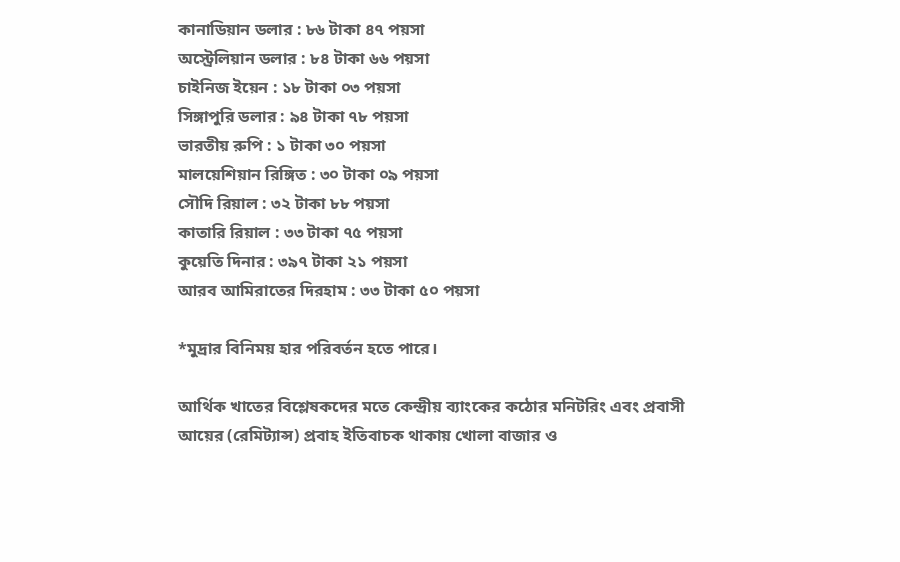কানাডিয়ান ডলার : ৮৬ টাকা ৪৭ পয়সা
অস্ট্রেলিয়ান ডলার : ৮৪ টাকা ৬৬ পয়সা
চাইনিজ ইয়েন : ১৮ টাকা ০৩ পয়সা
সিঙ্গাপুরি ডলার : ৯৪ টাকা ৭৮ পয়সা
ভারতীয় রুপি : ১ টাকা ৩০ পয়সা
মালয়েশিয়ান রিঙ্গিত : ৩০ টাকা ০৯ পয়সা
সৌদি রিয়াল : ৩২ টাকা ৮৮ পয়সা
কাতারি রিয়াল : ৩৩ টাকা ৭৫ পয়সা
কুয়েতি দিনার : ৩৯৭ টাকা ২১ পয়সা
আরব আমিরাতের দিরহাম : ৩৩ টাকা ৫০ পয়সা

*মুদ্রার বিনিময় হার পরিবর্তন হতে পারে।

আর্থিক খাতের বিশ্লেষকদের মতে কেন্দ্রীয় ব্যাংকের কঠোর মনিটরিং এবং প্রবাসী আয়ের (রেমিট্যান্স) প্রবাহ ইতিবাচক থাকায় খোলা বাজার ও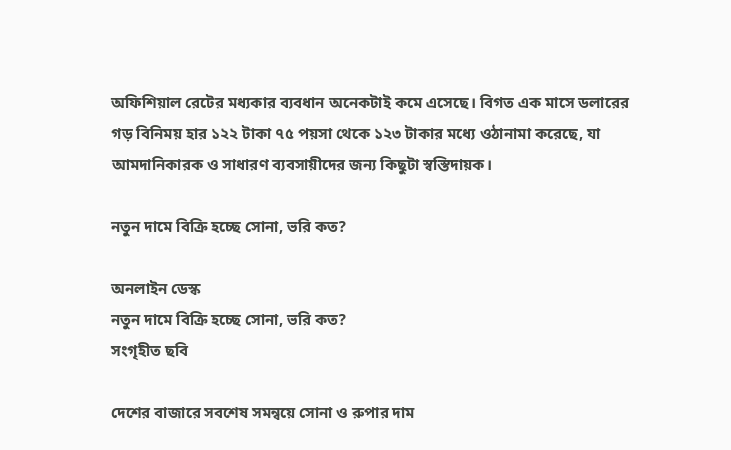অফিশিয়াল রেটের মধ্যকার ব্যবধান অনেকটাই কমে এসেছে। বিগত এক মাসে ডলারের গড় বিনিময় হার ১২২ টাকা ৭৫ পয়সা থেকে ১২৩ টাকার মধ্যে ওঠানামা করেছে, যা আমদানিকারক ও সাধারণ ব্যবসায়ীদের জন্য কিছুটা স্বস্তিদায়ক।

নতুন দামে বিক্রি হচ্ছে সোনা, ভরি কত?

অনলাইন ডেস্ক
নতুন দামে বিক্রি হচ্ছে সোনা, ভরি কত?
সংগৃহীত ছবি

দেশের বাজারে সবশেষ সমন্বয়ে সোনা ও রুপার দাম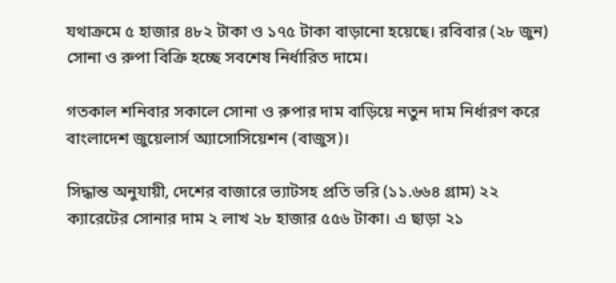যথাক্রমে ৫ হাজার ৪৮২ টাকা ও ১৭৫ টাকা বাড়ানো হয়েছে। রবিবার (২৮ জুন) সোনা ও রুপা বিক্রি হচ্ছে সবশেষ নির্ধারিত দামে।

গতকাল শনিবার সকালে সোনা ও রুপার দাম বাড়িয়ে নতুন দাম নির্ধারণ করে বাংলাদেশ জুয়েলার্স অ্যাসোসিয়েশন (বাজুস)।

সিদ্ধান্ত অনুযায়ী, দেশের বাজারে ভ্যাটসহ প্রতি ভরি (১১.৬৬৪ গ্রাম) ২২ ক্যারেটের সোনার দাম ২ লাখ ২৮ হাজার ৫৫৬ টাকা। এ ছাড়া ২১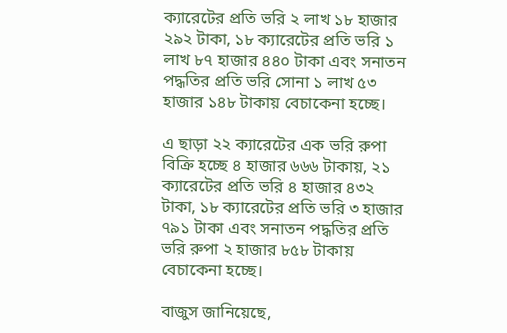ক্যারেটের প্রতি ভরি ২ লাখ ১৮ হাজার ২৯২ টাকা, ১৮ ক্যারেটের প্রতি ভরি ১ লাখ ৮৭ হাজার ৪৪০ টাকা এবং সনাতন পদ্ধতির প্রতি ভরি সোনা ১ লাখ ৫৩ হাজার ১৪৮ টাকায় বেচাকেনা হচ্ছে।

এ ছাড়া ২২ ক্যারেটের এক ভরি রুপা বিক্রি হচ্ছে ৪ হাজার ৬৬৬ টাকায়, ২১ ক্যারেটের প্রতি ভরি ৪ হাজার ৪৩২ টাকা, ১৮ ক্যারেটের প্রতি ভরি ৩ হাজার ৭৯১ টাকা এবং সনাতন পদ্ধতির প্রতি ভরি রুপা ২ হাজার ৮৫৮ টাকায় বেচাকেনা হচ্ছে।

বাজুস জানিয়েছে,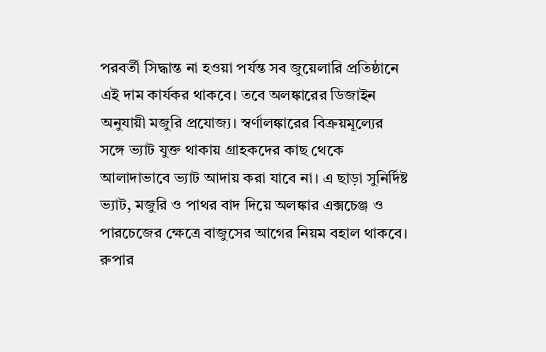পরবর্তী সিদ্ধান্ত না হওয়া পর্যন্ত সব জুয়েলারি প্রতিষ্ঠানে এই দাম কার্যকর থাকবে। তবে অলঙ্কারের ডিজাইন অনুযায়ী মজুরি প্রযোজ্য। স্বর্ণালঙ্কারের বিক্রয়মূল্যের সঙ্গে ভ্যাট যুক্ত থাকায় গ্রাহকদের কাছ থেকে আলাদাভাবে ভ্যাট আদায় করা যাবে না। এ ছাড়া সুনির্দিষ্ট ভ্যাট, মজুরি ও পাথর বাদ দিয়ে অলঙ্কার এক্সচেঞ্জ ও পারচেজের ক্ষেত্রে বাজুসের আগের নিয়ম বহাল থাকবে। রুপার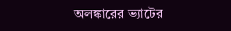অলঙ্কারের ভ্যাটের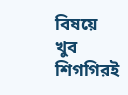বিষয়ে খুব শিগগিরই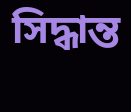সিদ্ধান্ত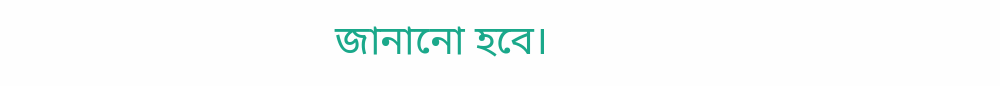জানানো হবে।